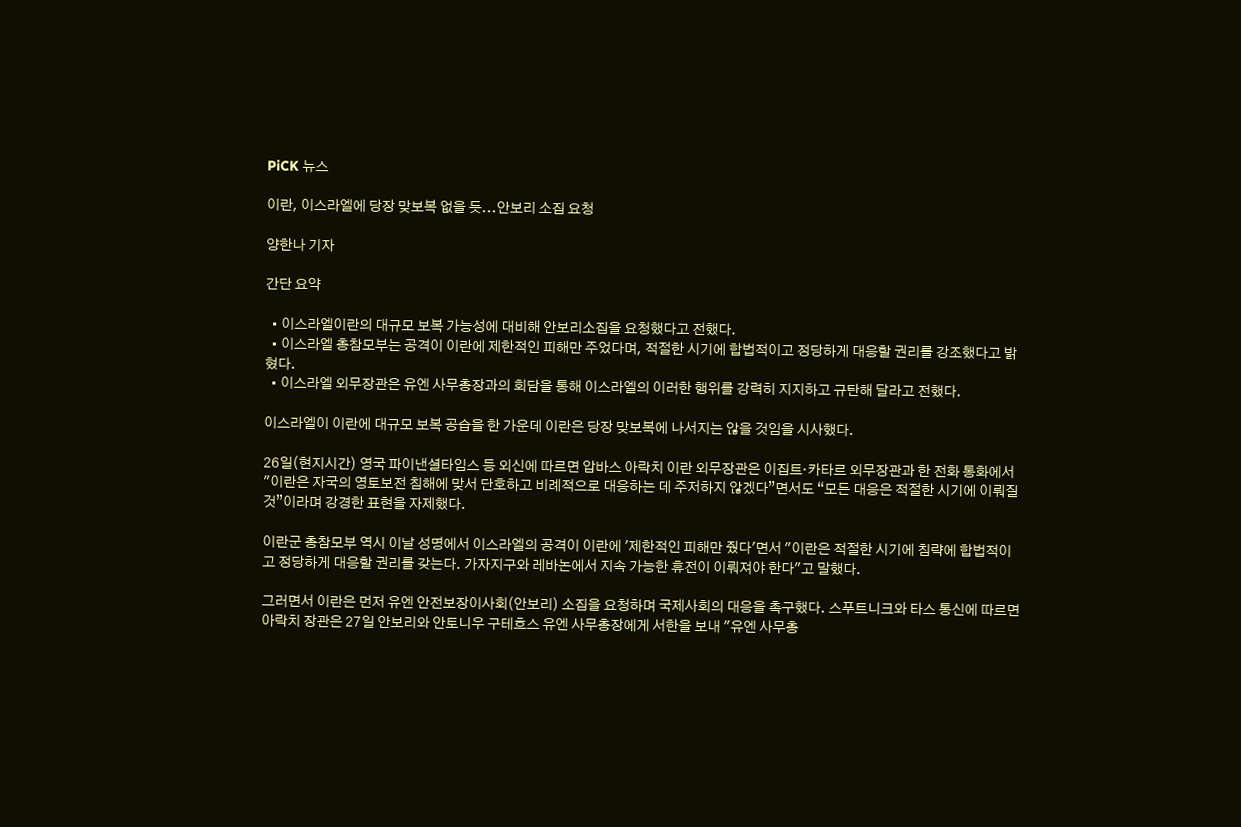PiCK 뉴스

이란, 이스라엘에 당장 맞보복 없을 듯...안보리 소집 요청

양한나 기자

간단 요약

  • 이스라엘이란의 대규모 보복 가능성에 대비해 안보리소집을 요청했다고 전했다.
  • 이스라엘 총참모부는 공격이 이란에 제한적인 피해만 주었다며, 적절한 시기에 합법적이고 정당하게 대응할 권리를 강조했다고 밝혔다.
  • 이스라엘 외무장관은 유엔 사무총장과의 회담을 통해 이스라엘의 이러한 행위를 강력히 지지하고 규탄해 달라고 전했다.

이스라엘이 이란에 대규모 보복 공습을 한 가운데 이란은 당장 맞보복에 나서지는 않을 것임을 시사했다.

26일(현지시간) 영국 파이낸셜타임스 등 외신에 따르면 압바스 아락치 이란 외무장관은 이집트·카타르 외무장관과 한 전화 통화에서 "이란은 자국의 영토보전 침해에 맞서 단호하고 비례적으로 대응하는 데 주저하지 않겠다”면서도 “모든 대응은 적절한 시기에 이뤄질 것”이라며 강경한 표현을 자제했다.

이란군 총참모부 역시 이날 성명에서 이스라엘의 공격이 이란에 '제한적인 피해만 줬다'면서 "이란은 적절한 시기에 침략에 합법적이고 정당하게 대응할 권리를 갖는다. 가자지구와 레바논에서 지속 가능한 휴전이 이뤄져야 한다"고 말했다.

그러면서 이란은 먼저 유엔 안전보장이사회(안보리) 소집을 요청하며 국제사회의 대응을 촉구했다. 스푸트니크와 타스 통신에 따르면 아락치 장관은 27일 안보리와 안토니우 구테흐스 유엔 사무총장에게 서한을 보내 "유엔 사무총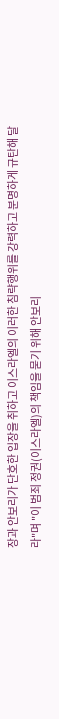장과 안보리가 단호한 입장을 취하고 이스라엘의 이러한 침략행위를 강력하고 분명하게 규탄해 달라"며 "이 범죄 정권(이스라엘)의 책임을 묻기 위해 안보리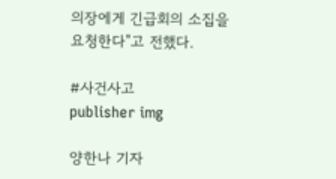의장에게 긴급회의 소집을 요청한다"고 전했다.

#사건사고
publisher img

양한나 기자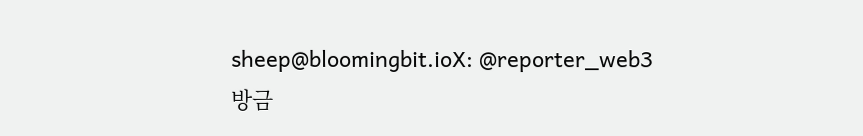sheep@bloomingbit.ioX: @reporter_web3
방금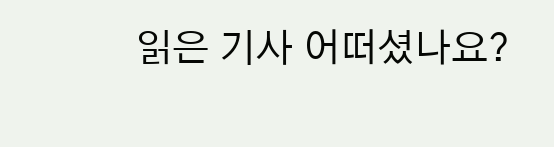읽은 기사 어떠셨나요?